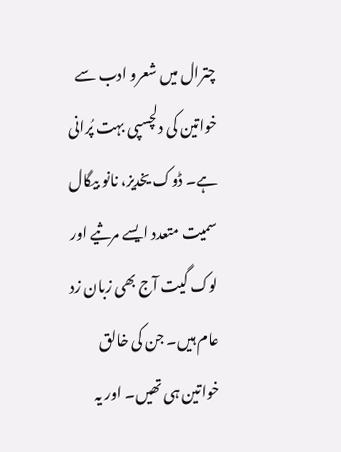چترال میں شعرو ادب سے خواتین کی دلچسپی بہت پُرانی ہے۔ ڈوک یخدیز، نانو بیگال سمیت متعدد ایسے مرثیے اور لوک گیت آج بھی زبان زد عام ہیں۔ جن کی خالق خواتین ہی تھیں۔ اور یہ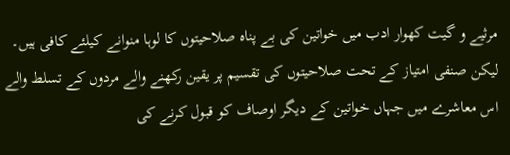مرثیے و گیت کھوار ادب میں خواتین کی بے پناہ صلاحیتوں کا لوہا منوانے کیلئے کافی ہیں۔ لیکن صنفی امتیاز کے تحت صلاحیتوں کی تقسیم پر یقین رکھنے والے مردوں کے تسلط والے اس معاشرے میں جہاں خواتین کے دیگر اوصاف کو قبول کرنے کی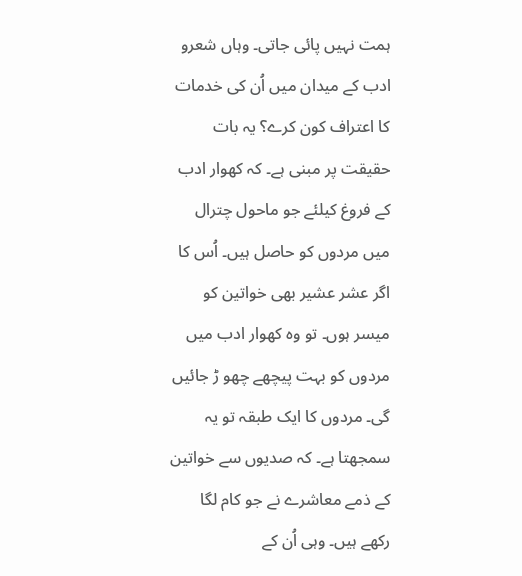ہمت نہیں پائی جاتی۔ وہاں شعرو ادب کے میدان میں اُن کی خدمات کا اعتراف کون کرے؟ یہ بات حقیقت پر مبنی ہے۔ کہ کھوار ادب کے فروغ کیلئے جو ماحول چترال میں مردوں کو حاصل ہیں۔ اُس کا اگر عشر عشیر بھی خواتین کو میسر ہوں۔ تو وہ کھوار ادب میں مردوں کو بہت پیچھے چھو ڑ جائیں گی۔ مردوں کا ایک طبقہ تو یہ سمجھتا ہے۔ کہ صدیوں سے خواتین کے ذمے معاشرے نے جو کام لگا رکھے ہیں۔ وہی اُن کے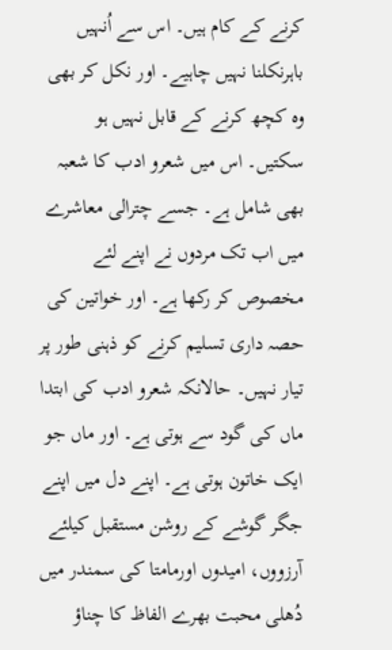کرنے کے کام ہیں۔ اس سے اُنہیں باہرنکلنا نہیں چاہیے۔ اور نکل کر بھی وہ کچھ کرنے کے قابل نہیں ہو سکتیں۔ اس میں شعرو ادب کا شعبہ بھی شامل ہے۔ جسے چترالی معاشرے میں اب تک مردوں نے اپنے لئے مخصوص کر رکھا ہے۔ اور خواتین کی حصہ داری تسلیم کرنے کو ذہنی طور پر تیار نہیں۔ حالانکہ شعرو ادب کی ابتدا ماں کی گود سے ہوتی ہے۔ اور ماں جو ایک خاتون ہوتی ہے۔ اپنے دل میں اپنے جگر گوشے کے روشن مستقبل کیلئے آرزووں، امیدوں اورمامتا کی سمندر میں دُھلی محبت بھرے الفاظ کا چناؤ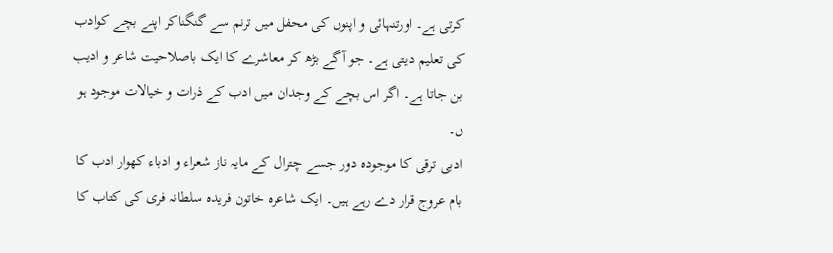کرتی ہے۔ اورتنہائی و اپنوں کی محفل میں ترنم سے گنگناکر اپنے بچے کوادب کی تعلیم دیتی ہے۔ جو آگے بڑھ کر معاشرے کا ایک باصلاحیت شاعر و ادیب بن جاتا ہے۔ اگر اس بچے کے وجدان میں ادب کے ذرات و خیالات موجود ہو ں۔
ادبی ترقی کا موجودہ دور جسے چترال کے مایہ ناز شعراء و ادباء کھوار ادب کا بام عروج قرار دے رہے ہیں۔ ایک شاعرہ خاتون فریدہ سلطانہ فری کی کتاب کا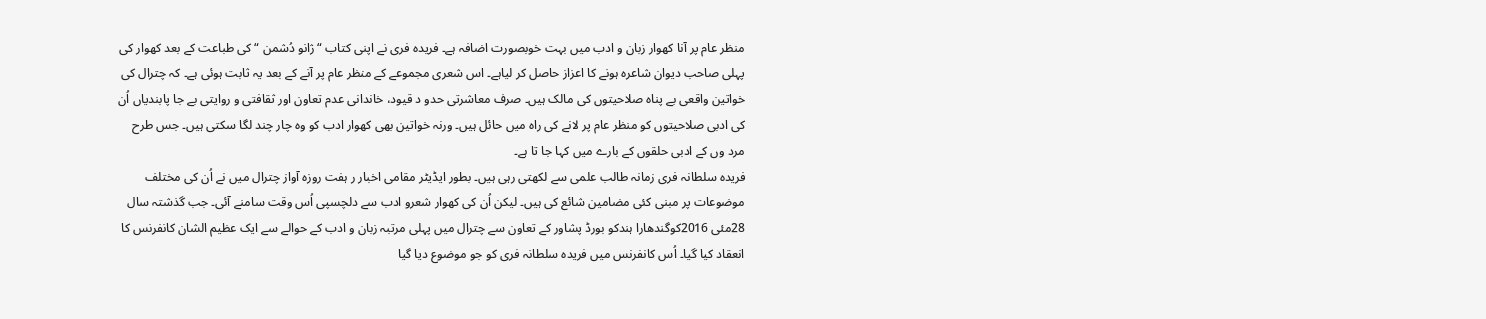منظر عام پر آنا کھوار زبان و ادب میں بہت خوبصورت اضافہ ہے۔ فریدہ فری نے اپنی کتاب “ژانو دُشمن “کی طباعت کے بعد کھوار کی پہلی صاحب دیوان شاعرہ ہونے کا اعزاز حاصل کر لیاہے۔ اس شعری مجموعے کے منظر عام پر آنے کے بعد یہ ثابت ہوئی ہے۔ کہ چترال کی خواتین واقعی بے پناہ صلاحیتوں کی مالک ہیں۔ صرف معاشرتی حدو د قیود، خاندانی عدم تعاون اور ثقافتی و روایتی بے جا پابندیاں اُن کی ادبی صلاحیتوں کو منظر عام پر لانے کی راہ میں حائل ہیں۔ ورنہ خواتین بھی کھوار ادب کو وہ چار چند لگا سکتی ہیں۔ جس طرح مرد وں کے ادبی حلقوں کے بارے میں کہا جا تا ہے۔
فریدہ سلطانہ فری زمانہ طالب علمی سے لکھتی رہی ہیں۔ بطور ایڈیٹر مقامی اخبار ر ہفت روزہ آواز چترال میں نے اُن کی مختلف موضوعات پر مبنی کئی مضامین شائع کی ہیں۔ لیکن اُن کی کھوار شعرو ادب سے دلچسپی اُس وقت سامنے آئی۔ جب گذشتہ سال 28مئی 2016کوگندھارا ہندکو بورڈ پشاور کے تعاون سے چترال میں پہلی مرتبہ زبان و ادب کے حوالے سے ایک عظیم الشان کانفرنس کا انعقاد کیا گیا۔ اُس کانفرنس میں فریدہ سلطانہ فری کو جو موضوع دیا گیا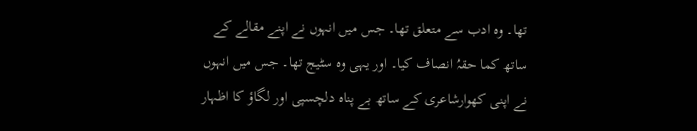تھا۔ وہ ادب سے متعلق تھا۔ جس میں انہوں نے اپنے مقالے کے ساتھ کما حقہُ انصاف کیا۔ اور یہی وہ سٹیج تھا۔ جس میں انہوں نے اپنی کھوارشاعری کے ساتھ بے پناہ دلچسپی اور لگاؤ کا اظہار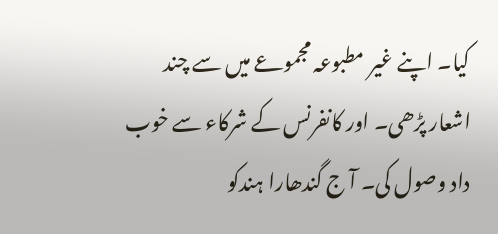کیا۔ اپنے غیر مطبوعہ مجموعے میں سے چند اشعار پڑھی۔ اور کانفرنس کے شرکاء سے خوب داد وصول کی۔ آ ج گندھارا ہندکو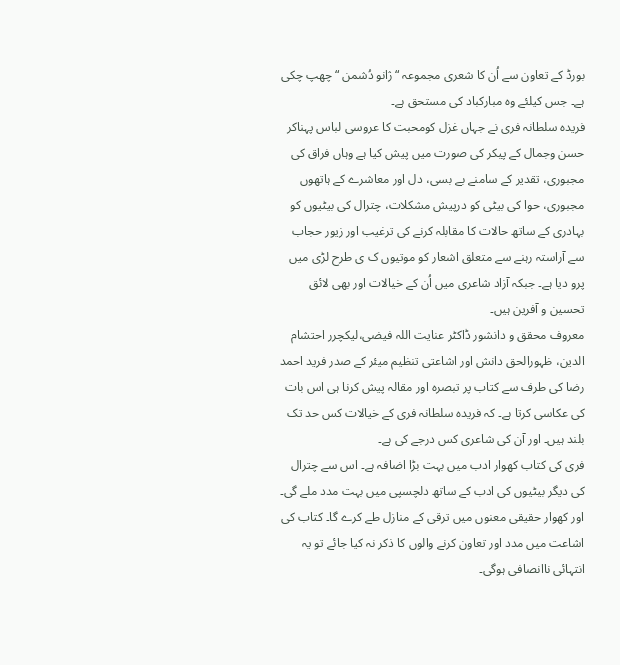بورڈ کے تعاون سے اُن کا شعری مجموعہ “ژانو دُشمن “چھپ چکی ہے۔ جس کیلئے وہ مبارکباد کی مستحق ہے۔
فریدہ سلطانہ فری نے جہاں غزل کومحبت کا عروسی لباس پہناکر حسن وجمال کے پیکر کی صورت میں پیش کیا ہے وہاں فراق کی مجبوری، تقدیر کے سامنے بے بسی، دل اور معاشرے کے ہاتھوں مجبوری، حوا کی بیٹی کو درپیش مشکلات، چترال کی بیٹیوں کو بہادری کے ساتھ حالات کا مقابلہ کرنے کی ترغیب اور زیور حجاب سے آراستہ رہنے سے متعلق اشعار کو موتیوں ک ی طرح لڑی میں پرو دیا ہے۔ جبکہ آزاد شاعری میں اُن کے خیالات اور بھی لائق تحسین و آفرین ہیں۔
معروف محقق و دانشور ڈاکٹر عنایت اللہ فیضی،لیکچرر احتشام الدین، ظہورالحق دانش اور اشاعتی تنظیم میئر کے صدر فرید احمد رضا کی طرف سے کتاب پر تبصرہ اور مقالہ پیش کرنا ہی اس بات کی عکاسی کرتا ہے۔ کہ فریدہ سلطانہ فری کے خیالات کس حد تک بلند ہیں۔ اور آن کی شاعری کس درجے کی ہے۔
فری کی کتاب کھوار ادب میں بہت بڑا اضافہ ہے۔ اس سے چترال کی دیگر بیٹیوں کی ادب کے ساتھ دلچسپی میں بہت مدد ملے گی۔ اور کھوار حقیقی معنوں میں ترقی کے منازل طے کرے گا۔ کتاب کی اشاعت میں مدد اور تعاون کرنے والوں کا ذکر نہ کیا جائے تو یہ انتہائی ناانصافی ہوگی۔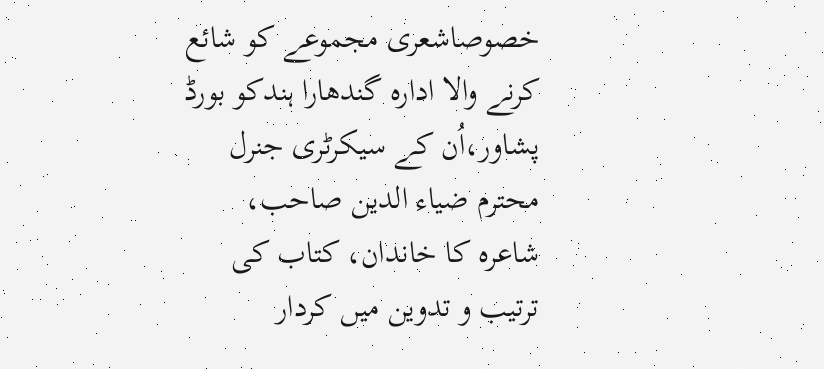خصوصاشعری مجموعے کو شائع کرنے والا ادارہ گندھارا ہندکو بورڈ پشاور،اُن کے سیکرٹری جنرل محترم ضیاء الدین صاحب، شاعرہ کا خاندان، کتاب کی ترتیب و تدوین میں کردار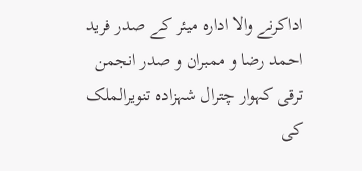اداکرنے والا ادارہ میئر کے صدر فرید احمد رضا و ممبران و صدر انجمن ترقی کہوار چترال شہزادہ تنویرالملک کی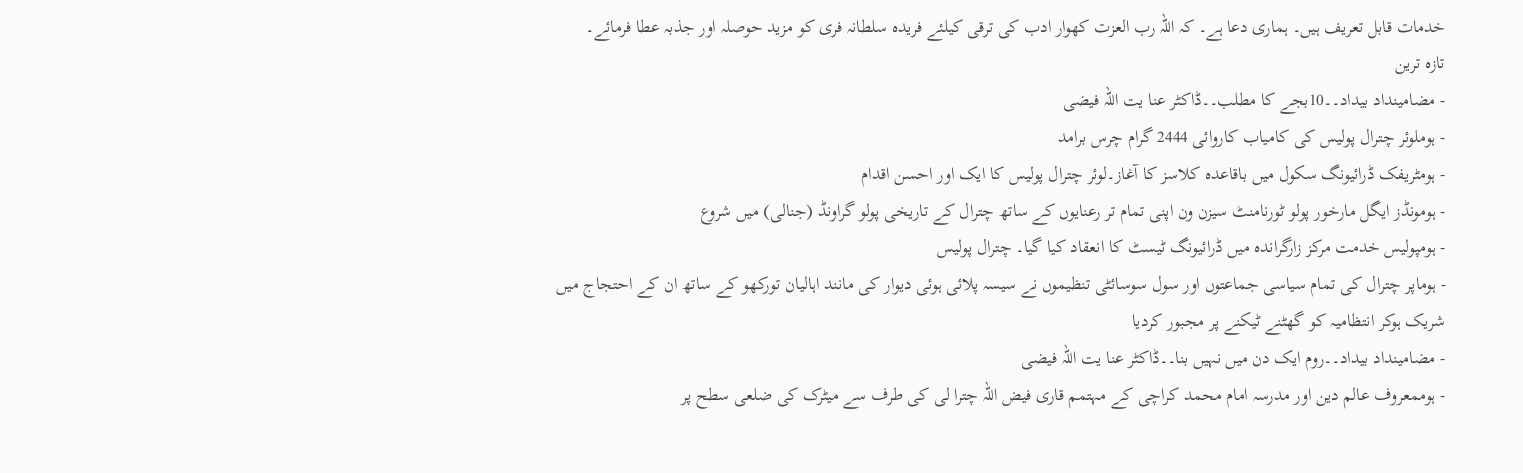خدمات قابل تعریف ہیں۔ ہماری دعا ہے۔ کہ اللہ رب العزت کھوار ادب کی ترقی کیلئے فریدہ سلطانہ فری کو مزید حوصلہ اور جذبہ عطا فرمائے۔
تازہ ترین
- مضامینداد بیداد۔۔10بجے کا مطلب۔۔ڈاکٹر عنا یت اللہ فیضی
- ہوملوئر چترال پولیس کی کامیاب کاروائی 2444 گرام چرس برامد
- ہومٹریفک ڈرائیونگ سکول میں باقاعدہ کلاسز کا آغاز۔لوئر چترال پولیس کا ایک اور احسن اقدام
- ہومونڈز ایگل مارخور پولو ٹورنامنٹ سیزن ون اپنی تمام تر رعنایوں کے ساتھ چترال کے تاریخی پولو گراونڈ (جنالی) میں شروع
- ہومپولیس خدمت مرکز زارگراندہ میں ڈرائیونگ ٹیسٹ کا انعقاد کیا گیا۔ چترال پولیس
- ہوماپر چترال کی تمام سیاسی جماعتوں اور سول سوسائٹی تنظیموں نے سیسہ پلائی ہوئی دیوار کی مانند اہالیان تورکھو کے ساتھ ان کے احتجاج میں شریک ہوکر انتظامیہ کو گھٹنے ٹیکنے پر مجبور کردیا
- مضامینداد بیداد۔۔روم ایک دن میں نہیں بنا۔۔ڈاکٹر عنا یت اللہ فیضی
- ہوممعروف عالم دین اور مدرسہ امام محمد کراچی کے مہتمم قاری فیض اللہ چترا لی کی طرف سے میٹرک کی ضلعی سطح پر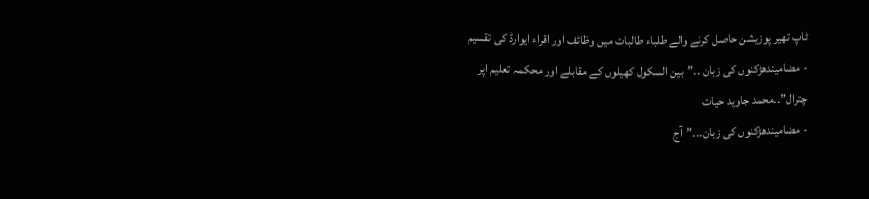ٹاپ تھیر پوزیشن حاصل کرنے والے طلباء طالبات میں وظائف اور اقراء ایوارڈ کی تقسیم
- مضامیندھڑکنوں کی زبان ۔۔”بین السکول کھیلوں کے مقابلے اور محکمہ تعلیم اپر چترال”۔۔محمد جاوید حیات
- مضامیندھڑکنوں کی زبان۔۔۔”آج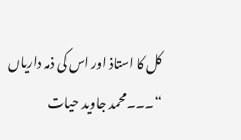کل کا استاذ اور اس کی ذمہ داریاں “۔۔۔محمد جاوید حیات